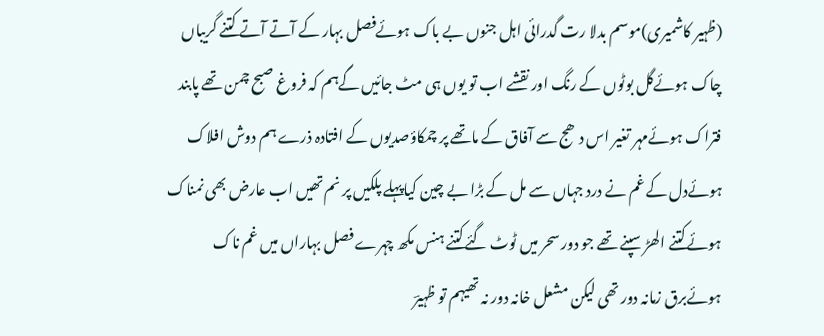(ظہیر کاشمیری)موسم بدلا رت گدرائی اہل جنوں بے باک ہوئےفصل بہار کے آتے آتے کتنے گریباں چاک ہوئےگل بوٹوں کے رنگ اور نقشے اب تو یوں ہی مٹ جائیں گےہم کہ فروغ صبح چمن تھے پابند فتراک ہوئےمہر تغیر اس دھج سے آفاق کے ماتھے پر چمکاؤصدیوں کے افتادہ ذرے ہم دوش افلاک ہوئےدل کے غم نے درد جہاں سے مل کے بڑا بے چین کیاپہلے پلکیں پر نم تھیں اب عارض بھی نمناک ہوئےکتنے الھڑ سپنے تھے جو دور سحر میں ٹوٹ گئےکتنے ہنس مکھ چہرے فصل بہاراں میں غم ناک ہوئےبرق زمانہ دور تھی لیکن مشعل خانہ دور نہ تھیہم تو ظہیرؔ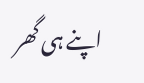اپنے ہی گھر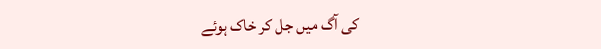کی آگ میں جل کر خاک ہوئے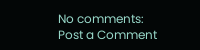No comments:
Post a Comment